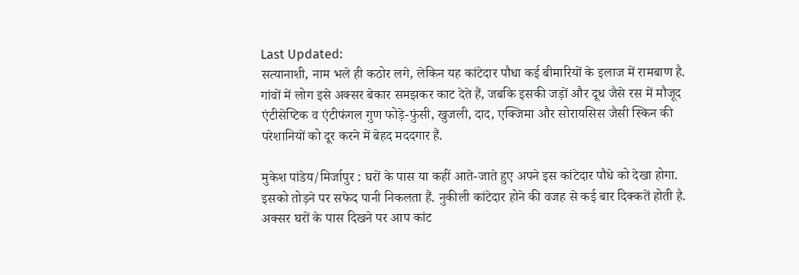Last Updated:
सत्यानाशी, नाम भले ही कठोर लगे, लेकिन यह कांटेदार पौधा कई बीमारियों के इलाज में रामबाण है. गांवों में लोग इसे अक्सर बेकार समझकर काट देते हैं, जबकि इसकी जड़ों और दूध जैसे रस में मौजूद एंटीसेप्टिक व एंटीफंगल गुण फोड़े-फुंसी, खुजली, दाद, एक्जिमा और सोरायसिस जैसी स्किन की परेशानियों को दूर करने में बेहद मददगार हैं.

मुकेश पांडेय/मिर्जापुर : घरों के पास या कहीं आते-जाते हुए अपने इस कांटेदार पौधे को देखा होगा. इसको तोड़ने पर सफेद पानी निकलता हैं. नुकीली कांटेदार होने की वजह से कई बार दिक्कतें होती है. अक्सर घरों के पास दिखने पर आप कांट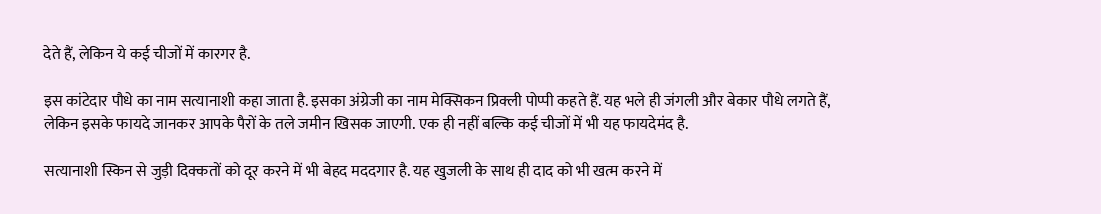देते हैं, लेकिन ये कई चीजों में कारगर है.

इस कांटेदार पौधे का नाम सत्यानाशी कहा जाता है. इसका अंग्रेजी का नाम मेक्सिकन प्रिक्ली पोप्पी कहते हैं. यह भले ही जंगली और बेकार पौधे लगते हैं, लेकिन इसके फायदे जानकर आपके पैरों के तले जमीन खिसक जाएगी. एक ही नहीं बल्कि कई चीजों में भी यह फायदेमंद है.

सत्यानाशी स्किन से जुड़ी दिक्कतों को दूर करने में भी बेहद मददगार है. यह खुजली के साथ ही दाद को भी खत्म करने में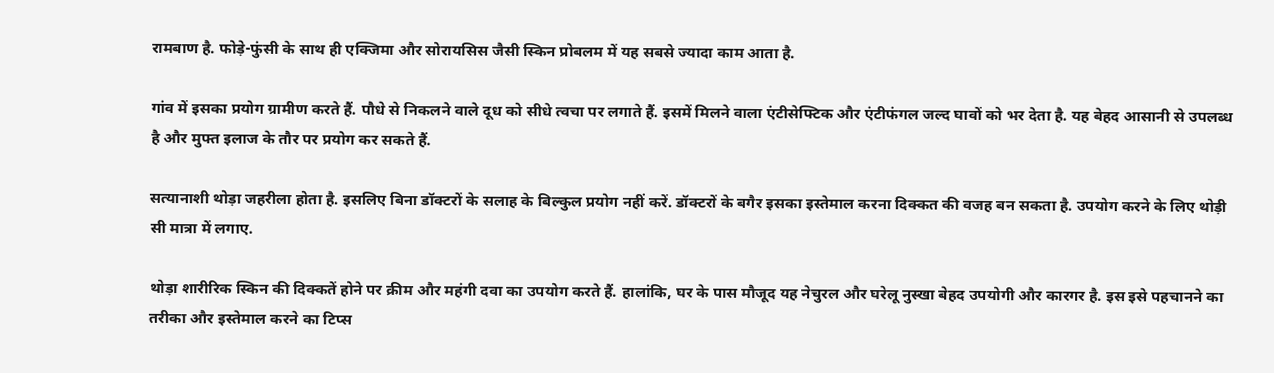रामबाण है. फोड़े-फुंसी के साथ ही एक्जिमा और सोरायसिस जैसी स्किन प्रोबलम में यह सबसे ज्यादा काम आता है.

गांव में इसका प्रयोग ग्रामीण करते हैं. पौधे से निकलने वाले दूध को सीधे त्वचा पर लगाते हैं. इसमें मिलने वाला एंटीसेफ्टिक और एंटीफंगल जल्द घावों को भर देता है. यह बेहद आसानी से उपलब्ध है और मुफ्त इलाज के तौर पर प्रयोग कर सकते हैं.

सत्यानाशी थोड़ा जहरीला होता है. इसलिए बिना डॉक्टरों के सलाह के बिल्कुल प्रयोग नहीं करें. डॉक्टरों के बगैर इसका इस्तेमाल करना दिक्कत की वजह बन सकता है. उपयोग करने के लिए थोड़ी सी मात्रा में लगाए.

थोड़ा शारीरिक स्किन की दिक्कतें होने पर क्रीम और महंगी दवा का उपयोग करते हैं. हालांकि, घर के पास मौजूद यह नेचुरल और घरेलू नुस्खा बेहद उपयोगी और कारगर है. इस इसे पहचानने का तरीका और इस्तेमाल करने का टिप्स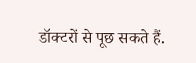डॉक्टरों से पूछ सकते हैं.